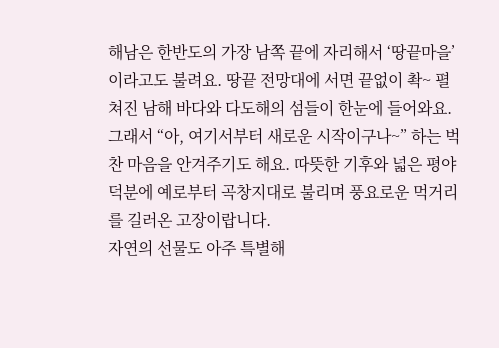해남은 한반도의 가장 남쪽 끝에 자리해서 ‘땅끝마을’이라고도 불려요. 땅끝 전망대에 서면 끝없이 촥~ 펼쳐진 남해 바다와 다도해의 섬들이 한눈에 들어와요.
그래서 “아, 여기서부터 새로운 시작이구나~” 하는 벅찬 마음을 안겨주기도 해요. 따뜻한 기후와 넓은 평야 덕분에 예로부터 곡창지대로 불리며 풍요로운 먹거리를 길러온 고장이랍니다.
자연의 선물도 아주 특별해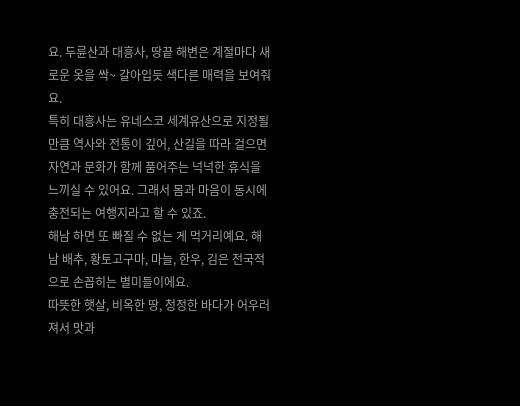요. 두륜산과 대흥사, 땅끝 해변은 계절마다 새로운 옷을 싹~ 갈아입듯 색다른 매력을 보여줘요.
특히 대흥사는 유네스코 세계유산으로 지정될 만큼 역사와 전통이 깊어, 산길을 따라 걸으면 자연과 문화가 함께 품어주는 넉넉한 휴식을 느끼실 수 있어요. 그래서 몸과 마음이 동시에 충전되는 여행지라고 할 수 있죠.
해남 하면 또 빠질 수 없는 게 먹거리예요. 해남 배추, 황토고구마, 마늘, 한우, 김은 전국적으로 손꼽히는 별미들이에요.
따뜻한 햇살, 비옥한 땅, 청정한 바다가 어우러져서 맛과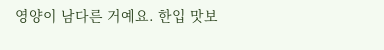영양이 남다른 거예요. 한입 맛보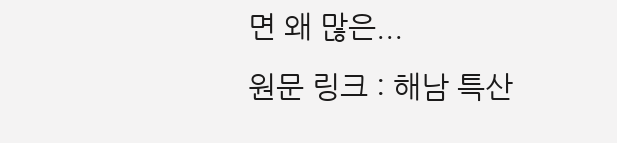면 왜 많은...
원문 링크 : 해남 특산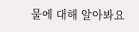물에 대해 알아봐요